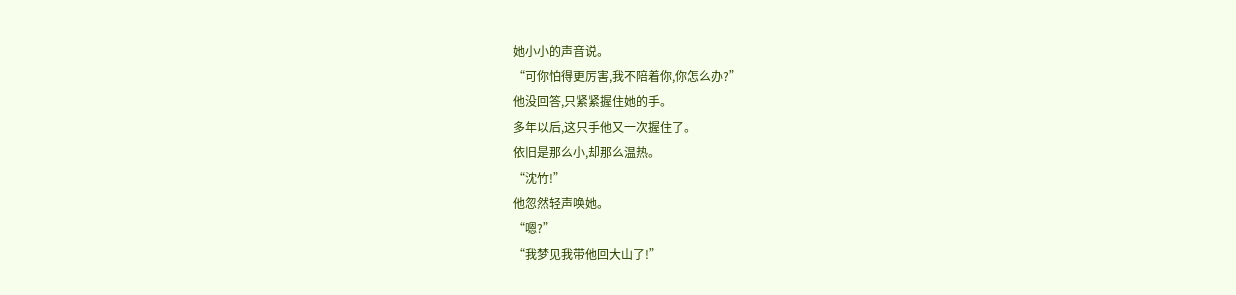她小小的声音说。
“可你怕得更厉害,我不陪着你,你怎么办?”
他没回答,只紧紧握住她的手。
多年以后,这只手他又一次握住了。
依旧是那么小,却那么温热。
“沈竹!”
他忽然轻声唤她。
“嗯?”
“我梦见我带他回大山了!”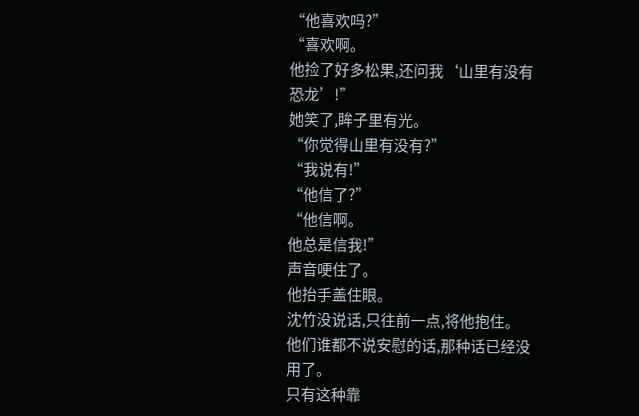“他喜欢吗?”
“喜欢啊。
他捡了好多松果,还问我‘山里有没有恐龙’!”
她笑了,眸子里有光。
“你觉得山里有没有?”
“我说有!”
“他信了?”
“他信啊。
他总是信我!”
声音哽住了。
他抬手盖住眼。
沈竹没说话,只往前一点,将他抱住。
他们谁都不说安慰的话,那种话已经没用了。
只有这种靠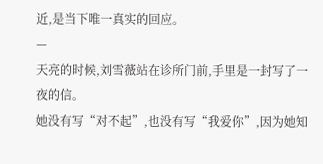近,是当下唯一真实的回应。
—
天亮的时候,刘雪薇站在诊所门前,手里是一封写了一夜的信。
她没有写“对不起”,也没有写“我爱你”,因为她知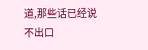道,那些话已经说不出口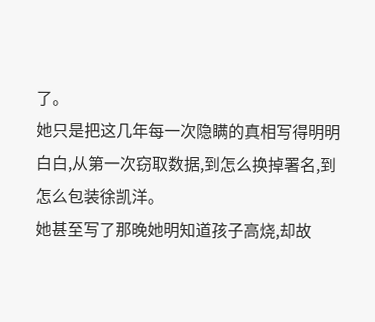了。
她只是把这几年每一次隐瞒的真相写得明明白白,从第一次窃取数据,到怎么换掉署名,到怎么包装徐凯洋。
她甚至写了那晚她明知道孩子高烧,却故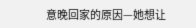意晚回家的原因—她想让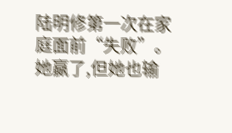陆明修第一次在家庭面前“失败”。
她赢了,但她也输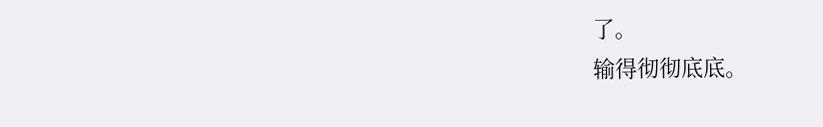了。
输得彻彻底底。